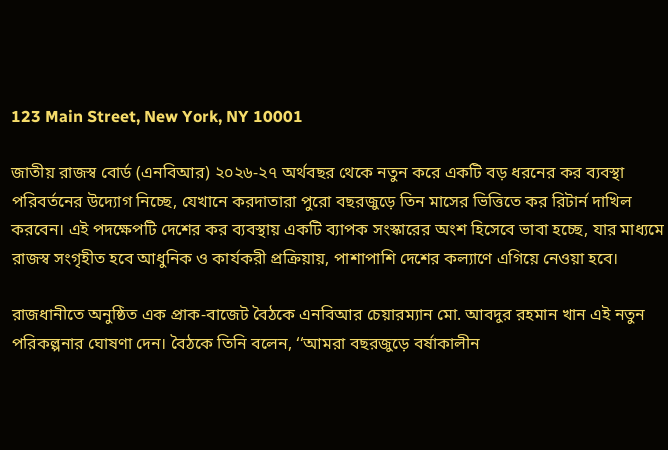123 Main Street, New York, NY 10001

জাতীয় রাজস্ব বোর্ড (এনবিআর) ২০২৬-২৭ অর্থবছর থেকে নতুন করে একটি বড় ধরনের কর ব্যবস্থা পরিবর্তনের উদ্যোগ নিচ্ছে, যেখানে করদাতারা পুরো বছরজুড়ে তিন মাসের ভিত্তিতে কর রিটার্ন দাখিল করবেন। এই পদক্ষেপটি দেশের কর ব্যবস্থায় একটি ব্যাপক সংস্কারের অংশ হিসেবে ভাবা হচ্ছে, যার মাধ্যমে রাজস্ব সংগৃহীত হবে আধুনিক ও কার্যকরী প্রক্রিয়ায়, পাশাপাশি দেশের কল্যাণে এগিয়ে নেওয়া হবে।

রাজধানীতে অনুষ্ঠিত এক প্রাক-বাজেট বৈঠকে এনবিআর চেয়ারম্যান মো. আবদুর রহমান খান এই নতুন পরিকল্পনার ঘোষণা দেন। বৈঠকে তিনি বলেন, ‘‘আমরা বছরজুড়ে বর্ষাকালীন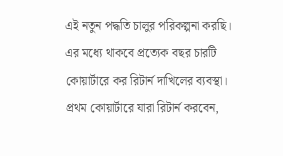এই নতুন পদ্ধতি চালুর পরিকল্পনা করছি। এর মধ্যে থাকবে প্রত্যেক বছর চারটি কোয়ার্টারে কর রিটার্ন দাখিলের ব্যবস্থা। প্রথম কোয়ার্টারে যারা রিটার্ন করবেন,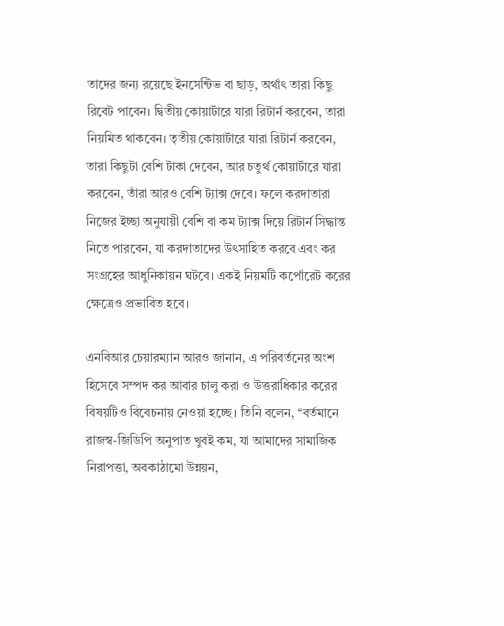তাদের জন্য রয়েছে ইনসেন্টিভ বা ছাড়, অর্থাৎ তারা কিছু রিবেট পাবেন। দ্বিতীয় কোয়ার্টারে যারা রিটার্ন করবেন, তারা নিয়মিত থাকবেন। তৃতীয় কোয়ার্টারে যারা রিটার্ন করবেন, তারা কিছুটা বেশি টাকা দেবেন, আর চতুর্থ কোয়ার্টারে যারা করবেন, তাঁরা আরও বেশি ট্যাক্স দেবে। ফলে করদাতারা নিজের ইচ্ছা অনুযায়ী বেশি বা কম ট্যাক্স দিয়ে রিটার্ন সিদ্ধান্ত নিতে পারবেন, যা করদাতাদের উৎসাহিত করবে এবং কর সংগ্রহের আধুনিকায়ন ঘটবে। একই নিয়মটি কর্পোরেট করের ক্ষেত্রেও প্রভাবিত হবে।

এনবিআর চেয়ারম্যান আরও জানান, এ পরিবর্তনের অংশ হিসেবে সম্পদ কর আবার চালু করা ও উত্তরাধিকার করের বিষয়টিও বিবেচনায় নেওয়া হচ্ছে। তিনি বলেন, ‘‘বর্তমানে রাজস্ব-জিডিপি অনুপাত খুবই কম, যা আমাদের সামাজিক নিরাপত্তা, অবকাঠামো উন্নয়ন,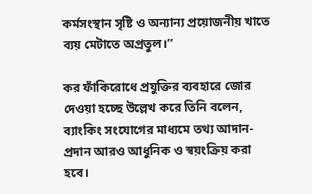কর্মসংস্থান সৃষ্টি ও অন্যান্য প্রয়োজনীয় খাতে ব্যয় মেটাতে অপ্রতুল।’’

কর ফাঁকিরোধে প্রযুক্তির ব্যবহারে জোর দেওয়া হচ্ছে উল্লেখ করে তিনি বলেন, ব্যাংকিং সংযোগের মাধ্যমে তথ্য আদান-প্রদান আরও আধুনিক ও স্বয়ংক্রিয় করা হবে।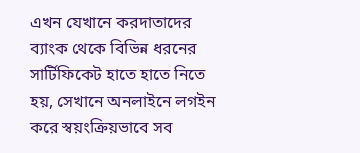এখন যেখানে করদাতাদের ব্যাংক থেকে বিভিন্ন ধরনের সার্টিফিকেট হাতে হাতে নিতে হয়, সেখানে অনলাইনে লগইন করে স্বয়ংক্রিয়ভাবে সব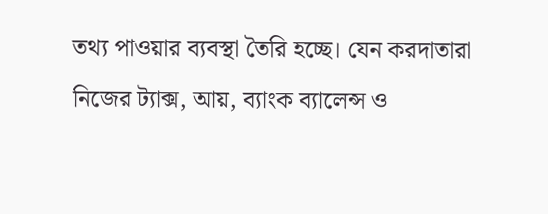তথ্য পাওয়ার ব্যবস্থা তৈরি হচ্ছে। যেন করদাতারা নিজের ট্যাক্স, আয়, ব্যাংক ব্যালেন্স ও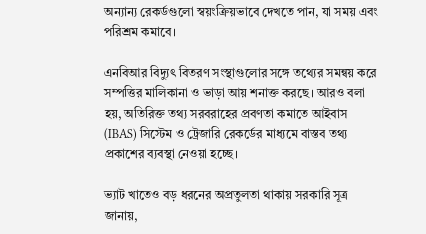অন্যান্য রেকর্ডগুলো স্বয়ংক্রিয়ভাবে দেখতে পান, যা সময় এবং পরিশ্রম কমাবে।

এনবিআর বিদ্যুৎ বিতরণ সংস্থাগুলোর সঙ্গে তথ্যের সমন্বয় করে সম্পত্তির মালিকানা ও ভাড়া আয় শনাক্ত করছে। আরও বলা হয়, অতিরিক্ত তথ্য সরবরাহের প্রবণতা কমাতে আইবাস (IBAS) সিস্টেম ও ট্রেজারি রেকর্ডের মাধ্যমে বাস্তব তথ্য প্রকাশের ব্যবস্থা নেওয়া হচ্ছে।

ভ্যাট খাতেও বড় ধরনের অপ্রতুলতা থাকায় সরকারি সূত্র জানায়,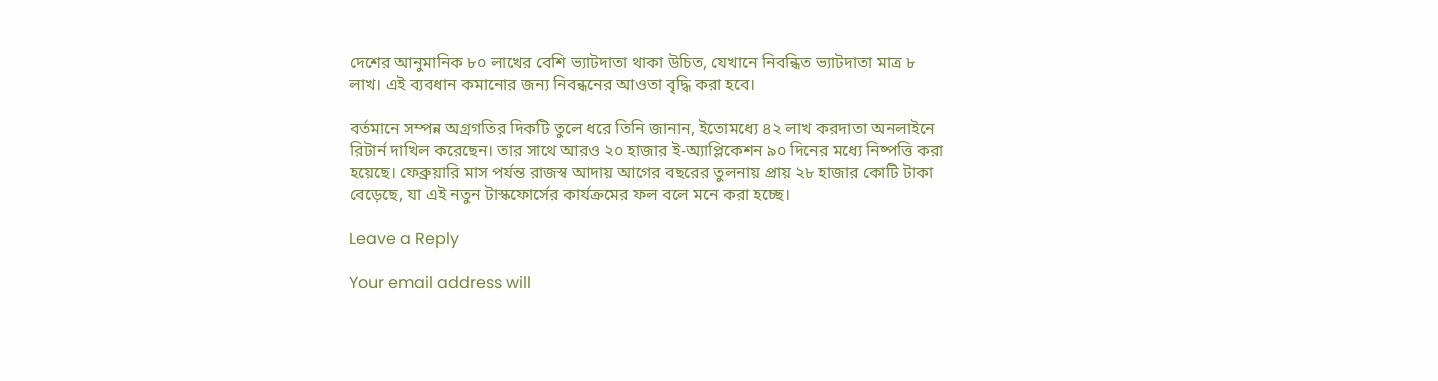দেশের আনুমানিক ৮০ লাখের বেশি ভ্যাটদাতা থাকা উচিত, যেখানে নিবন্ধিত ভ্যাটদাতা মাত্র ৮ লাখ। এই ব্যবধান কমানোর জন্য নিবন্ধনের আওতা বৃদ্ধি করা হবে।

বর্তমানে সম্পন্ন অগ্রগতির দিকটি তুলে ধরে তিনি জানান, ইতোমধ্যে ৪২ লাখ করদাতা অনলাইনে রিটার্ন দাখিল করেছেন। তার সাথে আরও ২০ হাজার ই-অ্যাপ্লিকেশন ৯০ দিনের মধ্যে নিষ্পত্তি করা হয়েছে। ফেব্রুয়ারি মাস পর্যন্ত রাজস্ব আদায় আগের বছরের তুলনায় প্রায় ২৮ হাজার কোটি টাকা বেড়েছে, যা এই নতুন টাস্কফোর্সের কার্যক্রমের ফল বলে মনে করা হচ্ছে।

Leave a Reply

Your email address will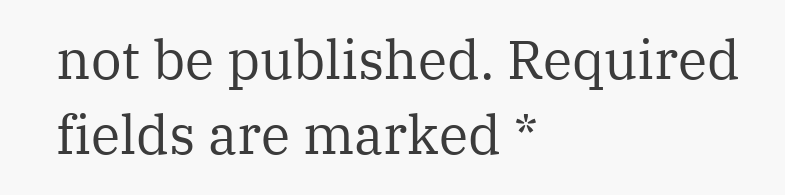not be published. Required fields are marked *